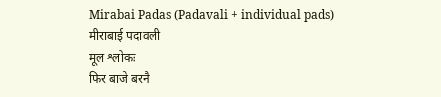Mirabai Padas (Padavali + individual pads)
मीराबाई पदावली
मूल श्लोकः
फिर बाजे बरनै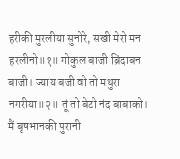हरीकी मुरलीया सुनोरे, सखी मेरो मन हरलीनो॥१॥ गोकुल बाजी ब्रिंदाबन बाजी। ज्याय बजी वो तो मथुरा नगरीया॥२॥ तूं तो बेटो नंद बाबाको। मैं बृषभानकी पुरानी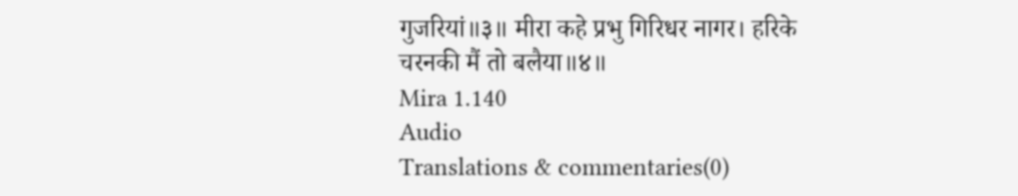गुजरियां॥३॥ मीरा कहे प्रभु गिरिधर नागर। हरिके चरनकी मैं तो बलैया॥४॥
Mira 1.140
Audio
Translations & commentaries(0)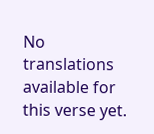No translations available for this verse yet.